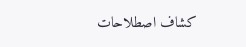كشاف اصطلاحات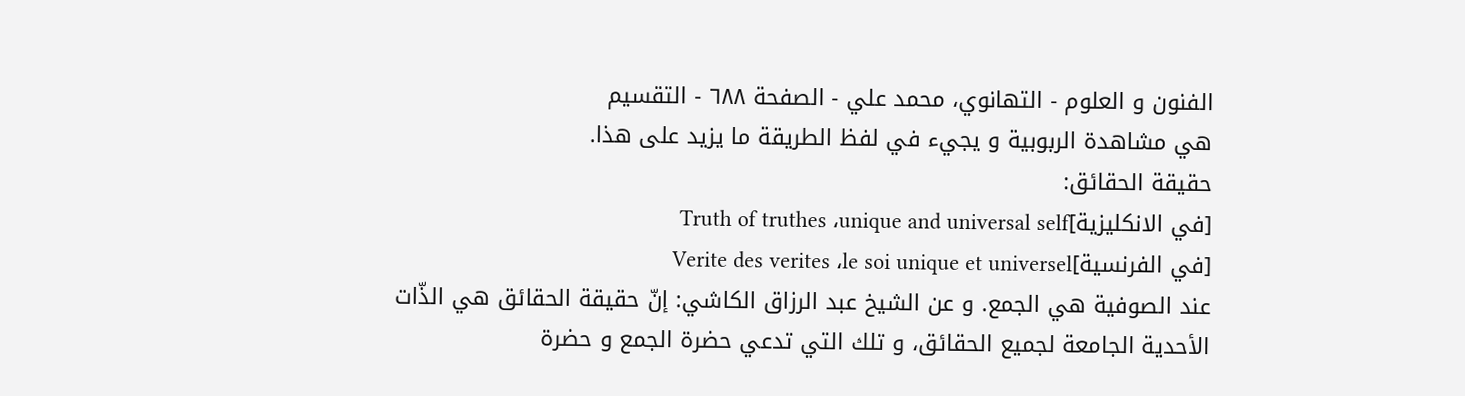الفنون و العلوم - التهانوي، محمد علي - الصفحة ٦٨٨ - التقسيم
هي مشاهدة الربوبية و يجيء في لفظ الطريقة ما يزيد على هذا.
حقيقة الحقائق:
[في الانكليزية]Truth of truthes ،unique and universal self
[في الفرنسية]Verite des verites ،le soi unique et universel
عند الصوفية هي الجمع. و عن الشيخ عبد الرزاق الكاشي: إنّ حقيقة الحقائق هي الذّات الأحدية الجامعة لجميع الحقائق، و تلك التي تدعي حضرة الجمع و حضرة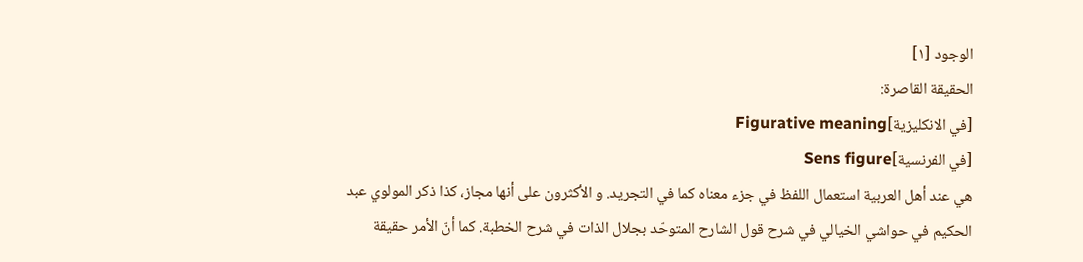الوجود [١]
الحقيقة القاصرة:
[في الانكليزية]Figurative meaning
[في الفرنسية]Sens figure
هي عند أهل العربية استعمال اللفظ في جزء معناه كما في التجريد. و الأكثرون على أنها مجاز، كذا ذكر المولوي عبد الحكيم في حواشي الخيالي في شرح قول الشارح المتوحّد بجلال الذات في شرح الخطبة. كما أنّ الأمر حقيقة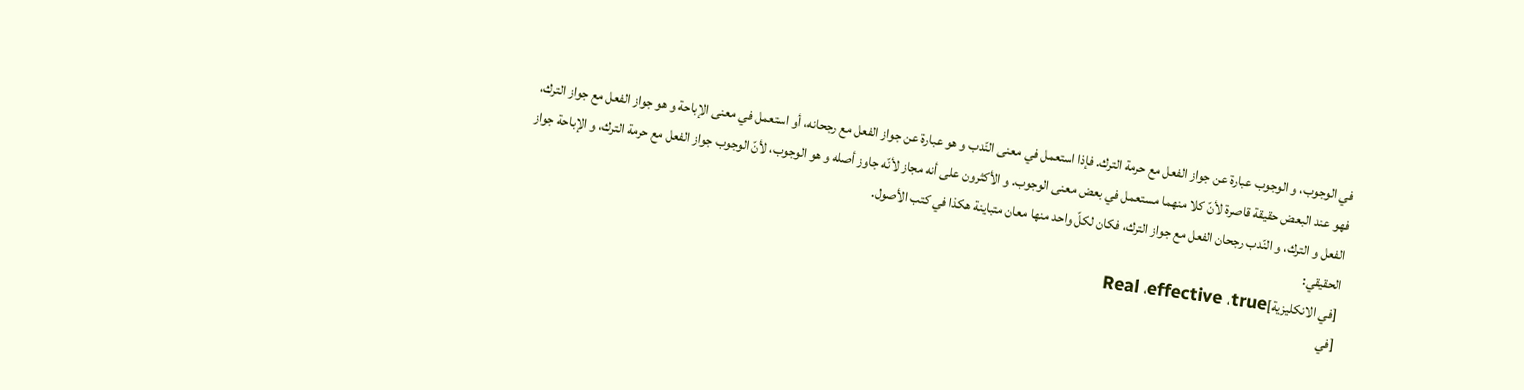في الوجوب، و الوجوب عبارة عن جواز الفعل مع حرمة الترك. فإذا استعمل في معنى النّدب و هو عبارة عن جواز الفعل مع رجحانه، أو استعمل في معنى الإباحة و هو جواز الفعل مع جواز الترك، فهو عند البعض حقيقة قاصرة لأنّ كلا منهما مستعمل في بعض معنى الوجوب. و الأكثرون على أنه مجاز لأنّه جاوز أصله و هو الوجوب، لأنّ الوجوب جواز الفعل مع حرمة الترك، و الإباحة جواز الفعل و الترك، و النّدب رجحان الفعل مع جواز الترك، فكان لكلّ واحد منها معان متباينة هكذا في كتب الأصول.
الحقيقي:
[في الانكليزية]Real ،effective ،true
[في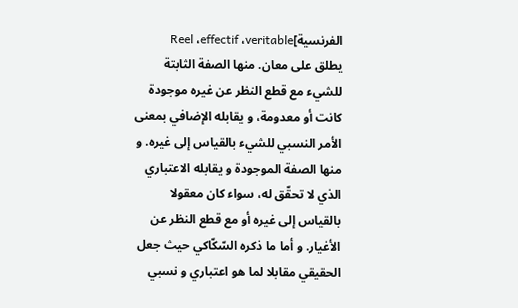الفرنسية]Reel ،effectif ،veritable
يطلق على معان. منها الصفة الثابتة للشيء مع قطع النظر عن غيره موجودة كانت أو معدومة، و يقابله الإضافي بمعنى الأمر النسبي للشيء بالقياس إلى غيره. و منها الصفة الموجودة و يقابله الاعتباري الذي لا تحقّق له، سواء كان معقولا بالقياس إلى غيره أو مع قطع النظر عن الأغيار. و أما ما ذكره السّكّاكي حيث جعل الحقيقي مقابلا لما هو اعتباري و نسبي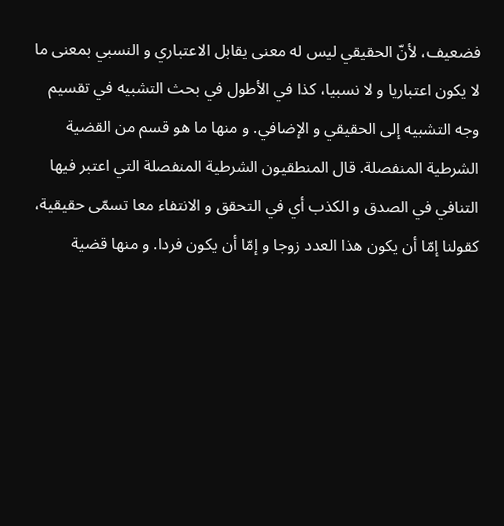فضعيف، لأنّ الحقيقي ليس له معنى يقابل الاعتباري و النسبي بمعنى ما لا يكون اعتباريا و لا نسبيا، كذا في الأطول في بحث التشبيه في تقسيم وجه التشبيه إلى الحقيقي و الإضافي. و منها ما هو قسم من القضية الشرطية المنفصلة. قال المنطقيون الشرطية المنفصلة التي اعتبر فيها التنافي في الصدق و الكذب أي في التحقق و الانتفاء معا تسمّى حقيقية، كقولنا إمّا أن يكون هذا العدد زوجا و إمّا أن يكون فردا. و منها قضية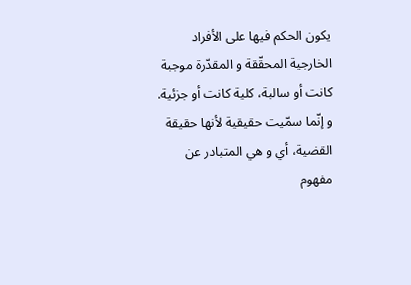يكون الحكم فيها على الأفراد الخارجية المحقّقة و المقدّرة موجبة كانت أو سالبة، كلية كانت أو جزئية. و إنّما سمّيت حقيقية لأنها حقيقة القضية، أي و هي المتبادر عن مفهوم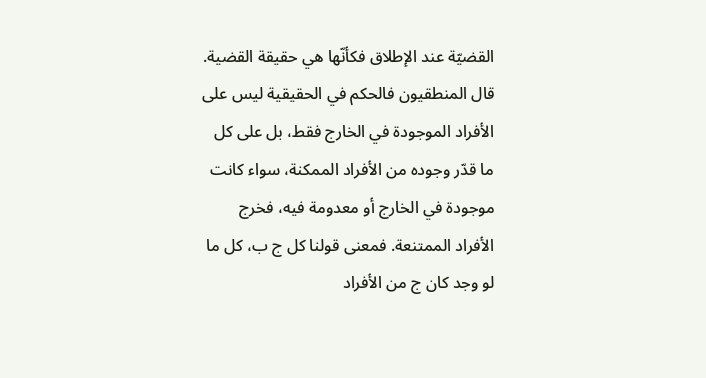القضيّة عند الإطلاق فكأنّها هي حقيقة القضية.
قال المنطقيون فالحكم في الحقيقية ليس على الأفراد الموجودة في الخارج فقط، بل على كل ما قدّر وجوده من الأفراد الممكنة، سواء كانت موجودة في الخارج أو معدومة فيه، فخرج الأفراد الممتنعة. فمعنى قولنا كل ج ب، كل ما لو وجد كان ج من الأفراد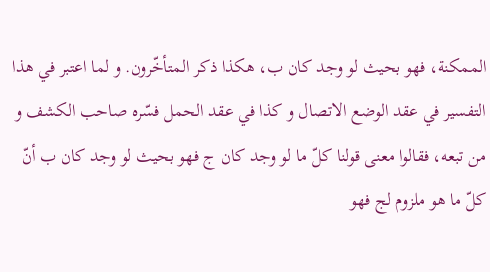الممكنة، فهو بحيث لو وجد كان ب، هكذا ذكر المتأخّرون. و لما اعتبر في هذا التفسير في عقد الوضع الاتصال و كذا في عقد الحمل فسّره صاحب الكشف و من تبعه، فقالوا معنى قولنا كلّ ما لو وجد كان ج فهو بحيث لو وجد كان ب أنّ كلّ ما هو ملزوم لج فهو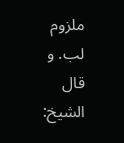ملزوم لب. و قال الشيخ: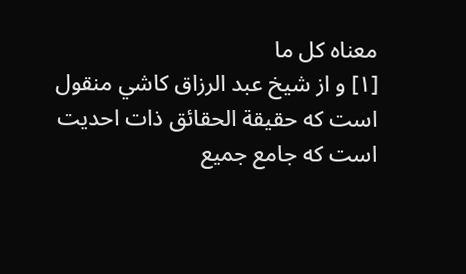معناه كل ما
[١] و از شيخ عبد الرزاق كاشي منقول است كه حقيقة الحقائق ذات احديت است كه جامع جميع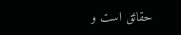حقائق است و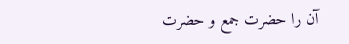آن را حضرت جمع و حضرت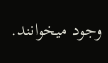وجود ميخوانند.